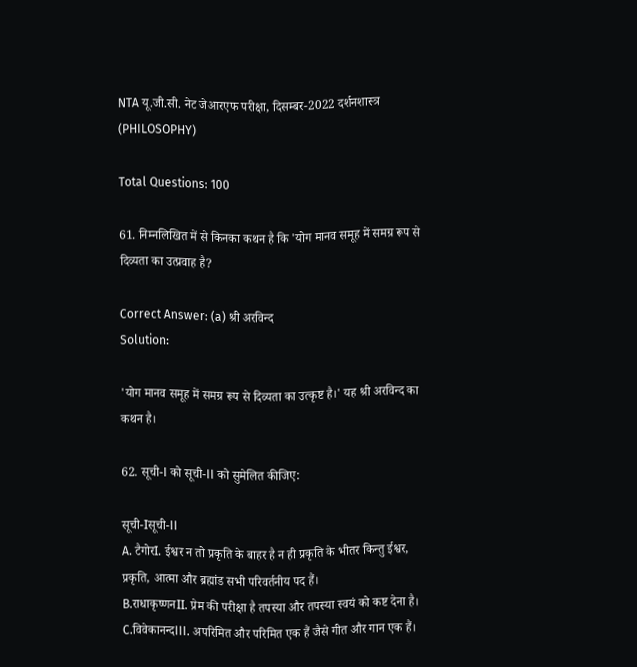NTA यू.जी.सी. नेट जेआरएफ परीक्षा, दिसम्बर-2022 दर्शनशास्त्र (PHILOSOPHY)

Total Questions: 100

61. निम्नलिखित में से किनका कथन है कि 'योग मानव समूह में समग्र रूप से दिव्यता का उत्प्रवाह है?

Correct Answer: (a) श्री अरविन्द
Solution:

'योग मानव समूह में समग्र रूप से दिव्यता का उत्कृष्ट है।' यह श्री अरविन्द का कथन है।

62. सूची-I को सूची-II को सुमेलित कीजिए:

सूची-Iसूची-II
A. टैगोरI. ईश्वर न तो प्रकृति के बाहर है न ही प्रकृति के भीतर किन्तु ईश्वर, प्रकृति, आत्मा और ब्रह्मांड सभी परिवर्तनीय पद हैं।
B.राधाकृष्णनII. प्रेम की परीक्षा है तपस्या और तपस्या स्वयं को कष्ट देना है।
C.विवेकानन्दIII. अपरिमित और परिमित एक हैं जैसे गीत और गान एक हैं।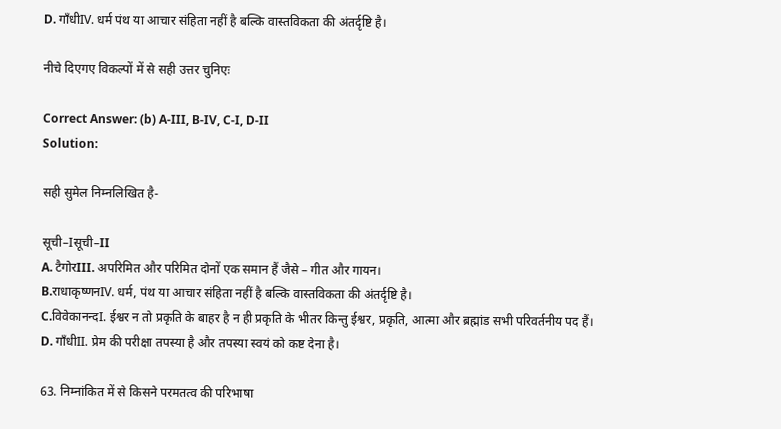D. गाँधीIV. धर्म पंथ या आचार संहिता नहीं है बल्कि वास्तविकता की अंतर्दृष्टि है।

नीचे दिएगए विकल्पों में से सही उत्तर चुनिएः

Correct Answer: (b) A-III, B-IV, C-I, D-II
Solution:

सही सुमेल निम्नलिखित है-

सूची–Iसूची–II
A. टैगोरIII. अपरिमित और परिमित दोनों एक समान हैं जैसे – गीत और गायन।
B.राधाकृष्णनIV. धर्म, पंथ या आचार संहिता नहीं है बल्कि वास्तविकता की अंतर्दृष्टि है।
C.विवेकानन्दI. ईश्वर न तो प्रकृति के बाहर है न ही प्रकृति के भीतर किन्तु ईश्वर, प्रकृति, आत्मा और ब्रह्मांड सभी परिवर्तनीय पद हैं।
D. गाँधीII. प्रेम की परीक्षा तपस्या है और तपस्या स्वयं को कष्ट देना है।

63. निम्नांकित में से किसने परमतत्व की परिभाषा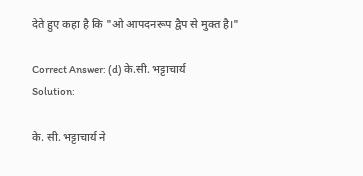देते हुए कहा है कि "ओ आपदनरूप द्वैप से मुक्त है।"

Correct Answer: (d) के.सी. भट्टाचार्य
Solution:

के. सी. भट्टाचार्य ने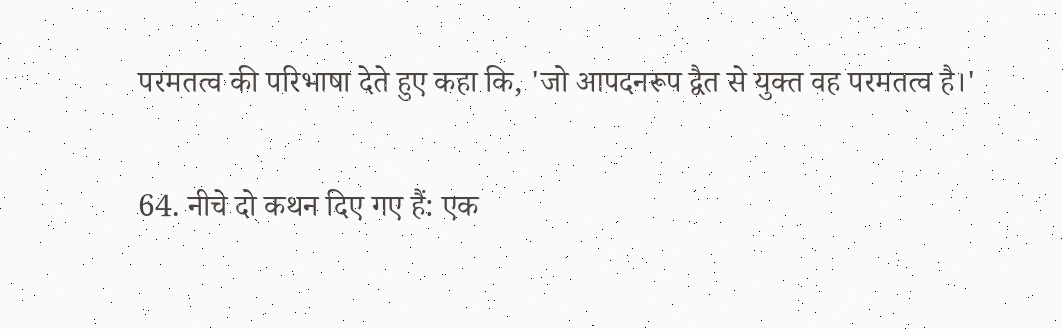परमतत्व की परिभाषा देते हुए कहा कि, 'जो आपदनरूप द्वैत से युक्त वह परमतत्व है।'

64. नीचे दो कथन दिए गए हैं: एक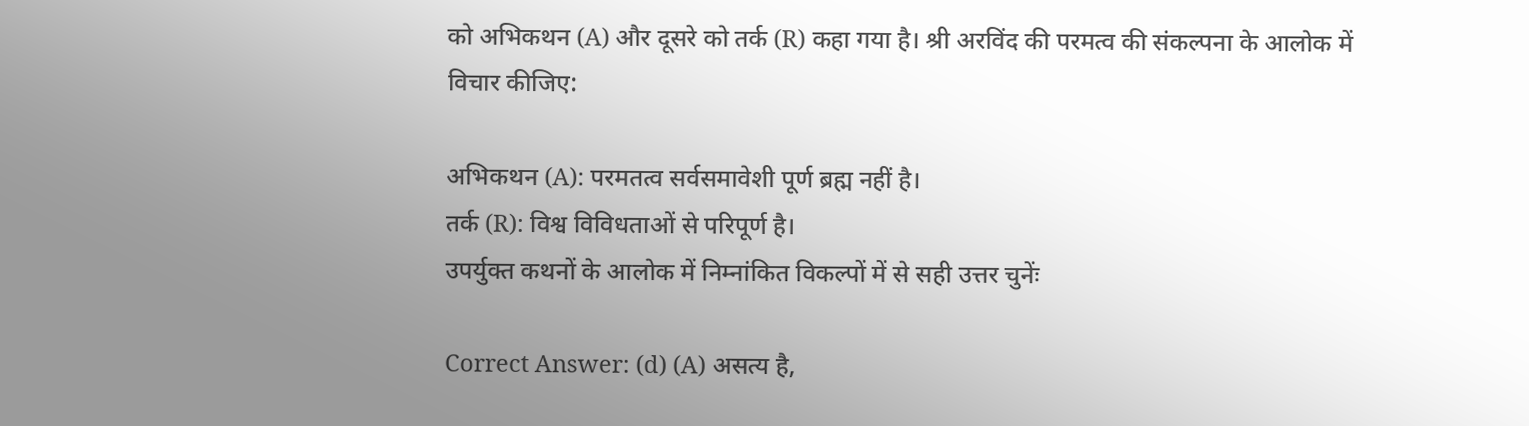को अभिकथन (A) और दूसरे को तर्क (R) कहा गया है। श्री अरविंद की परमत्व की संकल्पना के आलोक में विचार कीजिए:

अभिकथन (A): परमतत्व सर्वसमावेशी पूर्ण ब्रह्म नहीं है।
तर्क (R): विश्व विविधताओं से परिपूर्ण है।
उपर्युक्त कथनों के आलोक में निम्नांकित विकल्पों में से सही उत्तर चुनेंः

Correct Answer: (d) (A) असत्य है,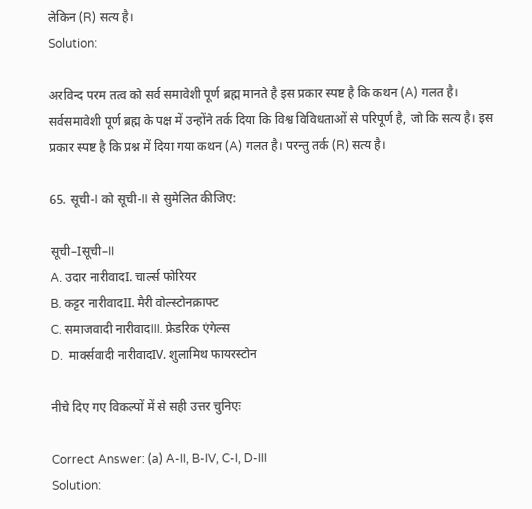लेकिन (R) सत्य है।
Solution:

अरविन्द परम तत्व को सर्व समावेशी पूर्ण ब्रह्म मानते है इस प्रकार स्पष्ट है कि कथन (A) गलत है। सर्वसमावेशी पूर्ण ब्रह्म के पक्ष में उन्होंने तर्क दिया कि विश्व विविधताओं से परिपूर्ण है, जो कि सत्य है। इस प्रकार स्पष्ट है कि प्रश्न में दिया गया कथन (A) गलत है। परन्तु तर्क (R) सत्य है।

65. सूची-I को सूची-II से सुमेलित कीजिए:

सूची–Iसूची–II
A. उदार नारीवादI. चार्ल्स फोरियर
B. कट्टर नारीवादII. मैरी वोल्स्टोनक्राफ्ट
C. समाजवादी नारीवादIII. फ्रेडरिक एंगेल्स
D.  मार्क्सवादी नारीवादIV. शुलामिथ फायरस्टोन

नीचे दिए गए विकल्पों में से सही उत्तर चुनिएः

Correct Answer: (a) A-II, B-IV, C-I, D-III
Solution: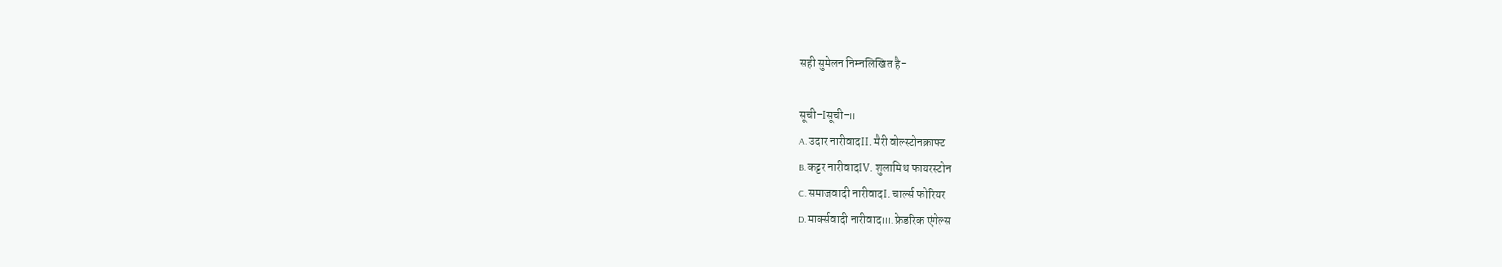सही सुमेलन निम्नलिखित है-

सूची–Iसूची–II
A. उदार नारीवादII. मैरी वोल्स्टोनक्राफ्ट
B. कट्टर नारीवादIV. शुलामिथ फायरस्टोन
C. समाजवादी नारीवादI. चार्ल्स फोरियर
D. मार्क्सवादी नारीवादIII. फ्रेडरिक एंगेल्स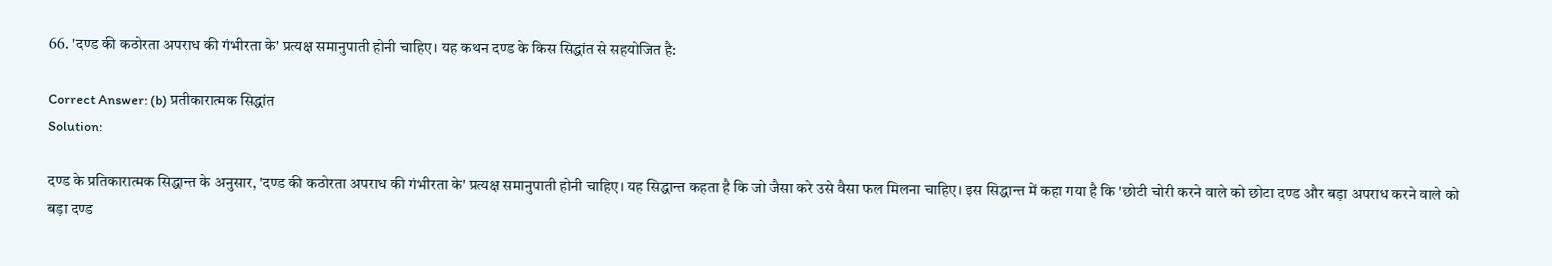66. 'दण्ड की कठोरता अपराध की गंभीरता के' प्रत्यक्ष समानुपाती होनी चाहिए। यह कथन दण्ड के किस सिद्धांत से सहयोजित है:

Correct Answer: (b) प्रतीकारात्मक सिद्धांत
Solution:

दण्ड के प्रतिकारात्मक सिद्धान्त के अनुसार, 'दण्ड की कठोरता अपराध की गंभीरता के' प्रत्यक्ष समानुपाती होनी चाहिए। यह सिद्धान्त कहता है कि जो जैसा करे उसे वैसा फल मिलना चाहिए। इस सिद्धान्त में कहा गया है कि 'छोटी चोरी करने वाले को छोटा दण्ड और बड़ा अपराध करने वाले को बड़ा दण्ड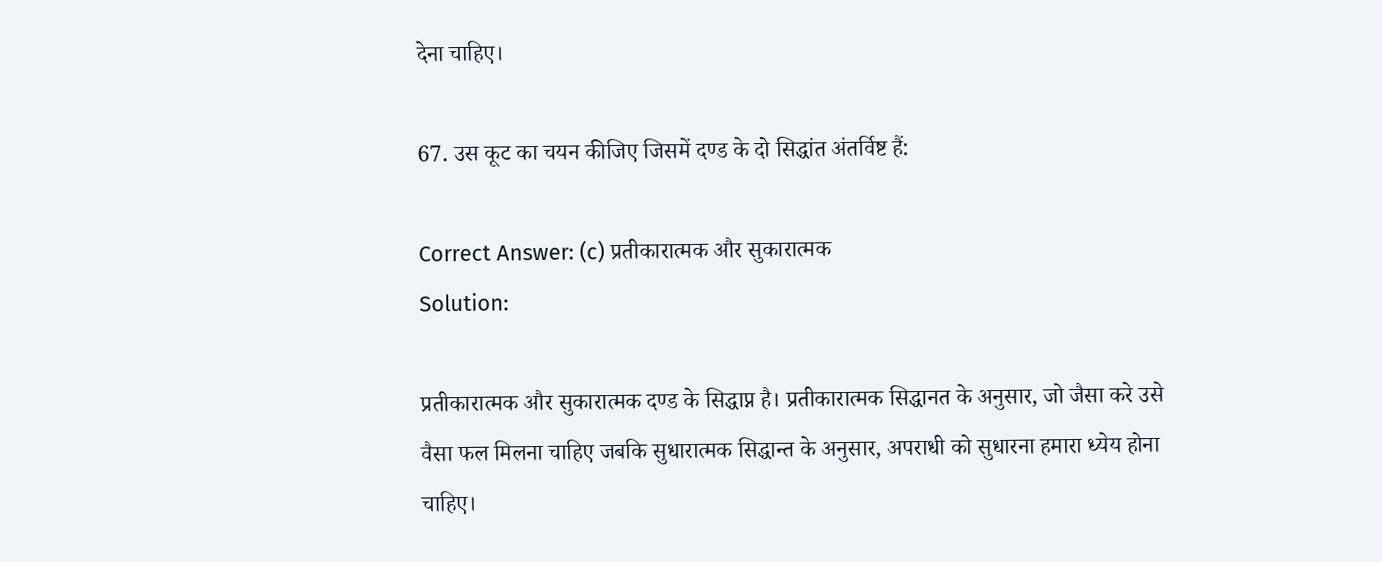देना चाहिए।

67. उस कूट का चयन कीजिए जिसमें दण्ड के दो सिद्धांत अंतर्विष्ट हैं:

Correct Answer: (c) प्रतीकारात्मक और सुकारात्मक
Solution:

प्रतीकारात्मक और सुकारात्मक दण्ड के सिद्धाप्न है। प्रतीकारात्मक सिद्धानत के अनुसार, जो जैसा करे उसे वैसा फल मिलना चाहिए जबकि सुधारात्मक सिद्धान्त के अनुसार, अपराधी को सुधारना हमारा ध्येय होना चाहिए।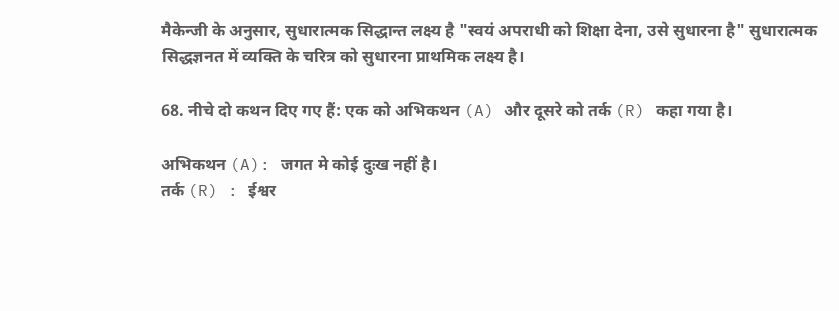मैकेन्जी के अनुसार, सुधारात्मक सिद्धान्त लक्ष्य है "स्वयं अपराधी को शिक्षा देना, उसे सुधारना है" सुधारात्मक सिद्धज्ञनत में व्यक्ति के चरित्र को सुधारना प्राथमिक लक्ष्य है।

68. नीचे दो कथन दिए गए हैं: एक को अभिकथन (A) और दूसरे को तर्क (R) कहा गया है।

अभिकथन (A): जगत मे कोई दुःख नहीं है।
तर्क (R) : ईश्वर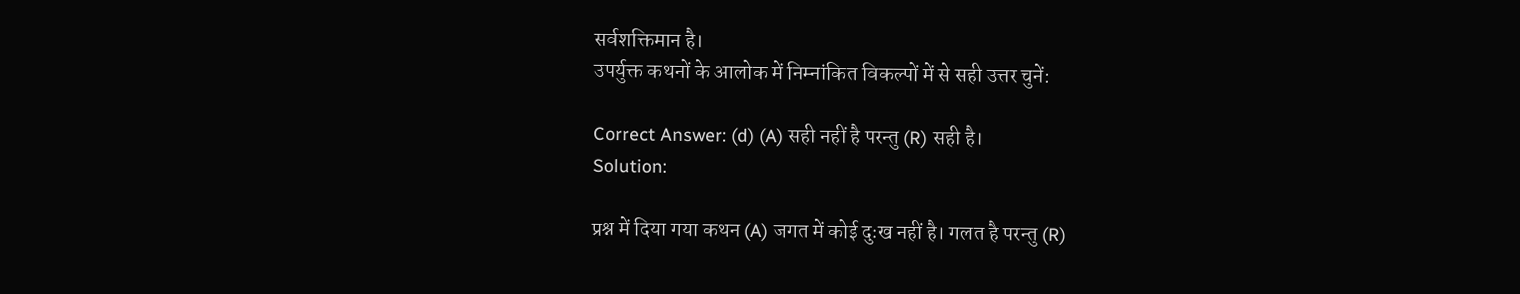सर्वशक्तिमान है।
उपर्युक्त कथनों के आलोक में निम्नांकित विकल्पों में से सही उत्तर चुनें:

Correct Answer: (d) (A) सही नहीं है परन्तु (R) सही है।
Solution:

प्रश्न में दिया गया कथन (A) जगत में कोई दुःख नहीं है। गलत है परन्तु (R)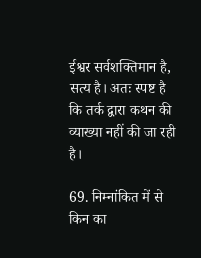ईश्वर सर्वशक्तिमान है, सत्य है। अतः स्पष्ट है कि तर्क द्वारा कथन की व्याख्या नहीं की जा रही है।

69. निम्नांकित में से किन का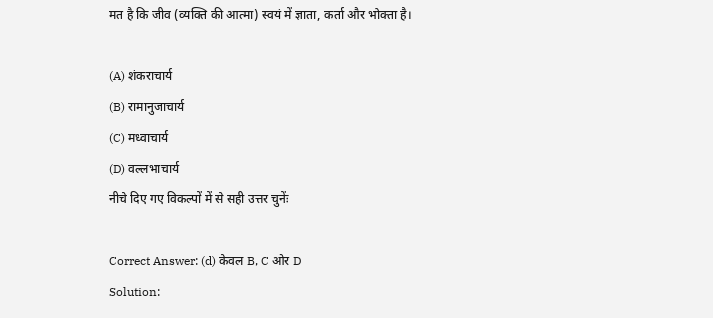मत है कि जीव (व्यक्ति की आत्मा) स्वयं में ज्ञाता, कर्ता और भोक्ता है।

(A) शंकराचार्य
(B) रामानुजाचार्य
(C) मध्वाचार्य
(D) वल्लभाचार्य
नीचे दिए गए विकल्पों में से सही उत्तर चुनेंः

Correct Answer: (d) केवल B, C ओर D
Solution: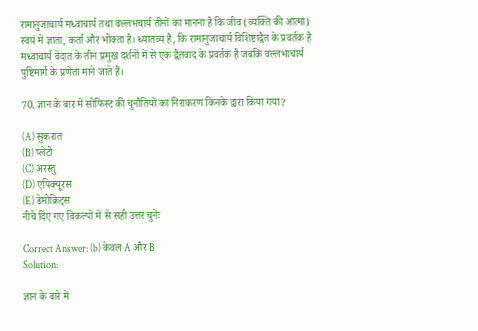रामानुजाचार्य मध्वाचार्य तथा वल्लभचार्य तीनों का मानना है कि जीव (व्यक्ति की आत्मा) स्वयं में ज्ञाता, कर्ता और भोक्ता है। ध्यातव्य है, कि रामानुजाचार्य विशिष्टाद्वैत के प्रवर्तक है मध्वाचार्य वेदात के तीन प्रमुख दर्शनों में से एक द्वैतवाद के प्रवर्तक है जबकि वल्लभाचार्य पुष्टिमार्ग के प्रणेता माने जाते हैं।

70. ज्ञान के बार में सोफिस्ट की चुनौतियों का निराकरण किनके द्वारा किया गया?

(A) सुकरात
(B) प्लेटो
(C) अरस्तु
(D) एपिक्यूरस
(E) डेमोक्रिट्स
नीचे दिए गए विकल्पों में से सही उत्तर चुनेंः

Correct Answer: (b) केवल A और B
Solution:

ज्ञान के बारे में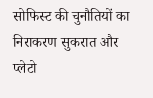सोफिस्ट की चुनौतियों का निराकरण सुकरात और प्लेटो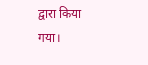द्वारा किया गया।